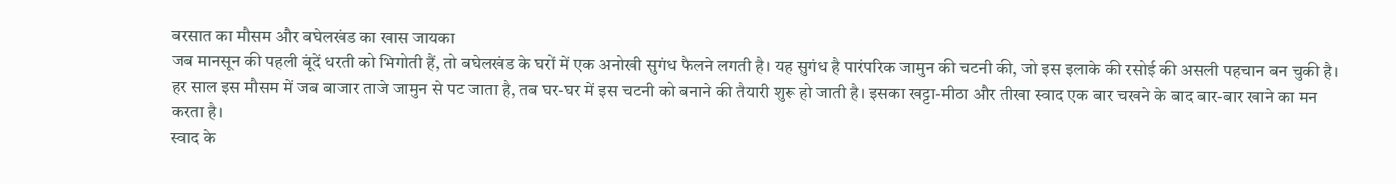बरसात का मौसम और बघेलखंड का खास जायका
जब मानसून की पहली बूंदें धरती को भिगोती हैं, तो बघेलखंड के घरों में एक अनोखी सुगंध फैलने लगती है। यह सुगंध है पारंपरिक जामुन की चटनी की, जो इस इलाके की रसोई की असली पहचान बन चुकी है। हर साल इस मौसम में जब बाजार ताजे जामुन से पट जाता है, तब घर-घर में इस चटनी को बनाने की तैयारी शुरू हो जाती है। इसका खट्टा-मीठा और तीखा स्वाद एक बार चखने के बाद बार-बार खाने का मन करता है।
स्वाद के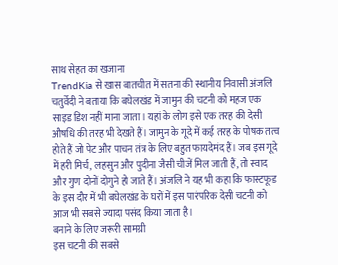साथ सेहत का खजाना
TrendKia से खास बातचीत में सतना की स्थानीय निवासी अंजलि चतुर्वेदी ने बताया कि बघेलखंड में जामुन की चटनी को महज एक साइड डिश नहीं माना जाता। यहां के लोग इसे एक तरह की देसी औषधि की तरह भी देखते हैं। जामुन के गूदे में कई तरह के पोषक तत्व होते हैं जो पेट और पाचन तंत्र के लिए बहुत फायदेमंद हैं। जब इस गूदे में हरी मिर्च, लहसुन और पुदीना जैसी चीजें मिल जाती हैं, तो स्वाद और गुण दोनों दोगुने हो जाते हैं। अंजलि ने यह भी कहा कि फास्टफूड के इस दौर में भी बघेलखंड के घरों में इस पारंपरिक देसी चटनी को आज भी सबसे ज्यादा पसंद किया जाता है।
बनाने के लिए जरूरी सामग्री
इस चटनी की सबसे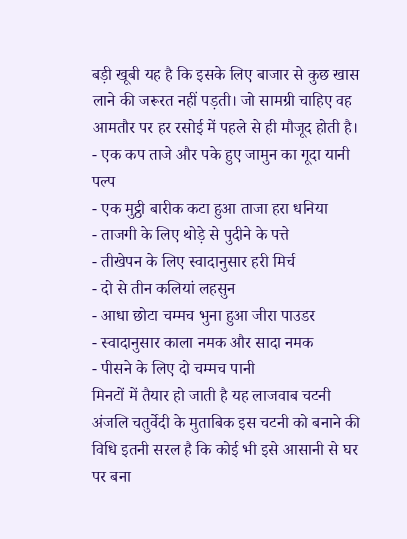बड़ी खूबी यह है कि इसके लिए बाजार से कुछ खास लाने की जरूरत नहीं पड़ती। जो सामग्री चाहिए वह आमतौर पर हर रसोई में पहले से ही मौजूद होती है।
- एक कप ताजे और पके हुए जामुन का गूदा यानी पल्प
- एक मुट्ठी बारीक कटा हुआ ताजा हरा धनिया
- ताजगी के लिए थोड़े से पुदीने के पत्ते
- तीखेपन के लिए स्वादानुसार हरी मिर्च
- दो से तीन कलियां लहसुन
- आधा छोटा चम्मच भुना हुआ जीरा पाउडर
- स्वादानुसार काला नमक और सादा नमक
- पीसने के लिए दो चम्मच पानी
मिनटों में तैयार हो जाती है यह लाजवाब चटनी
अंजलि चतुर्वेदी के मुताबिक इस चटनी को बनाने की विधि इतनी सरल है कि कोई भी इसे आसानी से घर पर बना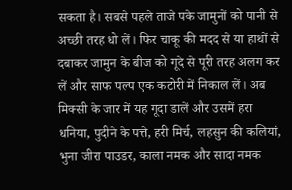सकता है। सबसे पहले ताजे पके जामुनों को पानी से अच्छी तरह धो लें। फिर चाकू की मदद से या हाथों से दबाकर जामुन के बीज को गूदे से पूरी तरह अलग कर लें और साफ पल्प एक कटोरी में निकाल लें। अब मिक्सी के जार में यह गूदा डालें और उसमें हरा धनिया, पुदीने के पत्ते, हरी मिर्च, लहसुन की कलियां, भुना जीरा पाउडर, काला नमक और सादा नमक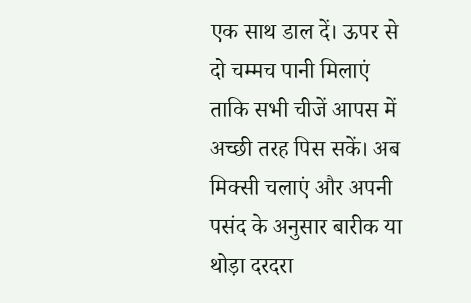एक साथ डाल दें। ऊपर से दो चम्मच पानी मिलाएं ताकि सभी चीजें आपस में अच्छी तरह पिस सकें। अब मिक्सी चलाएं और अपनी पसंद के अनुसार बारीक या थोड़ा दरदरा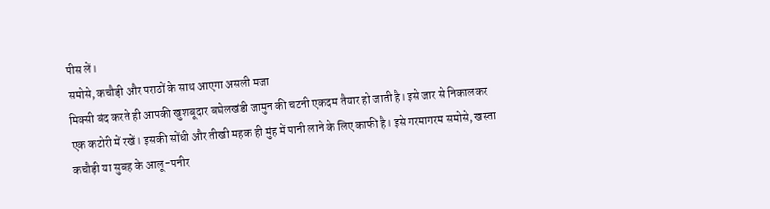पीस लें।
समोसे, कचौड़ी और पराठों के साथ आएगा असली मजा
मिक्सी बंद करते ही आपकी खुशबूदार बघेलखंडी जामुन की चटनी एकदम तैयार हो जाती है। इसे जार से निकालकर एक कटोरी में रखें। इसकी सोंधी और तीखी महक ही मुंह में पानी लाने के लिए काफी है। इसे गरमागरम समोसे, खस्ता कचौड़ी या सुबह के आलू-पनीर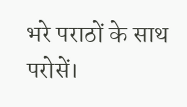भरे पराठों के साथ परोसें।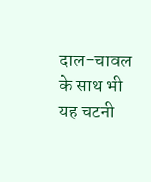दाल-चावल के साथ भी यह चटनी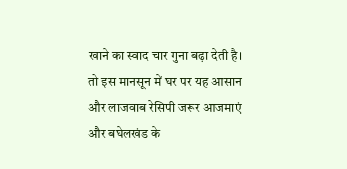खाने का स्वाद चार गुना बढ़ा देती है। तो इस मानसून में घर पर यह आसान और लाजवाब रेसिपी जरूर आजमाएं और बघेलखंड के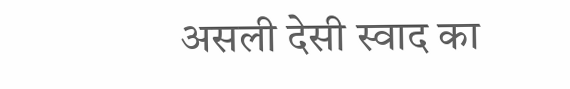असली देसी स्वाद का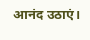आनंद उठाएं।